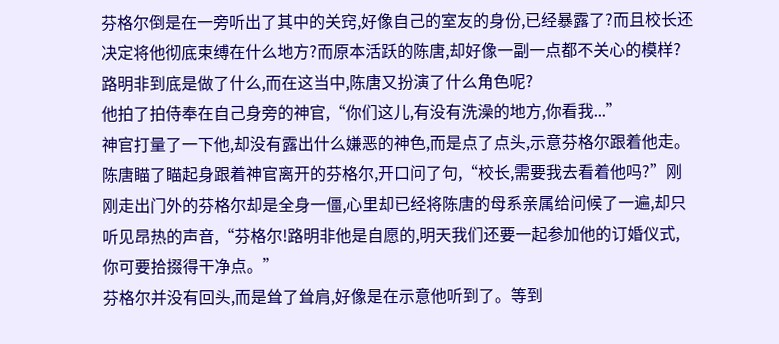芬格尔倒是在一旁听出了其中的关窍,好像自己的室友的身份,已经暴露了?而且校长还决定将他彻底束缚在什么地方?而原本活跃的陈唐,却好像一副一点都不关心的模样?路明非到底是做了什么,而在这当中,陈唐又扮演了什么角色呢?
他拍了拍侍奉在自己身旁的神官,“你们这儿,有没有洗澡的地方,你看我...”
神官打量了一下他,却没有露出什么嫌恶的神色,而是点了点头,示意芬格尔跟着他走。
陈唐瞄了瞄起身跟着神官离开的芬格尔,开口问了句,“校长,需要我去看着他吗?”刚刚走出门外的芬格尔却是全身一僵,心里却已经将陈唐的母系亲属给问候了一遍,却只听见昂热的声音,“芬格尔!路明非他是自愿的,明天我们还要一起参加他的订婚仪式,你可要拾掇得干净点。”
芬格尔并没有回头,而是耸了耸肩,好像是在示意他听到了。等到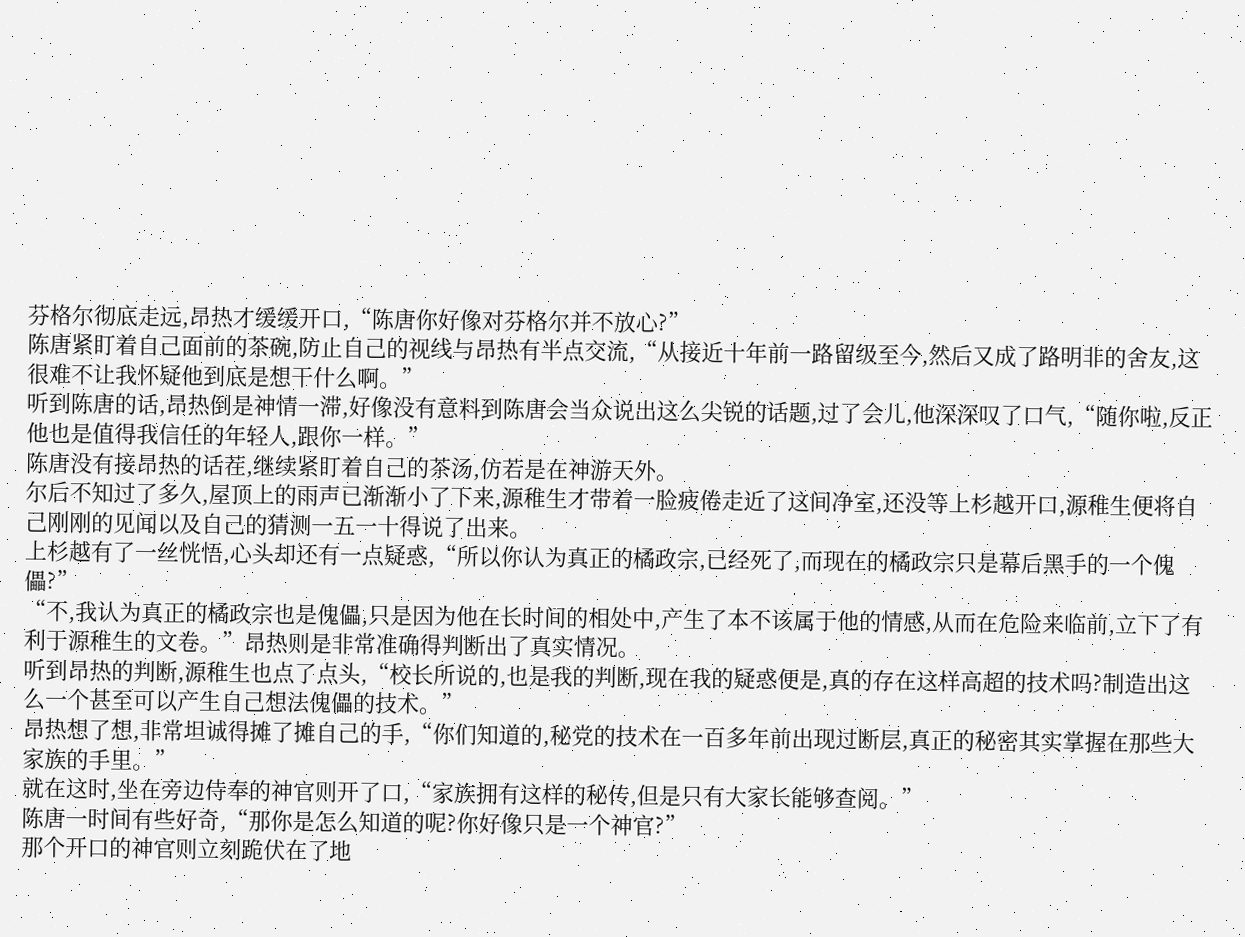芬格尔彻底走远,昂热才缓缓开口,“陈唐你好像对芬格尔并不放心?”
陈唐紧盯着自己面前的茶碗,防止自己的视线与昂热有半点交流,“从接近十年前一路留级至今,然后又成了路明非的舍友,这很难不让我怀疑他到底是想干什么啊。”
听到陈唐的话,昂热倒是神情一滞,好像没有意料到陈唐会当众说出这么尖锐的话题,过了会儿,他深深叹了口气,“随你啦,反正他也是值得我信任的年轻人,跟你一样。”
陈唐没有接昂热的话茬,继续紧盯着自己的茶汤,仿若是在神游天外。
尔后不知过了多久,屋顶上的雨声已渐渐小了下来,源稚生才带着一脸疲倦走近了这间净室,还没等上杉越开口,源稚生便将自己刚刚的见闻以及自己的猜测一五一十得说了出来。
上杉越有了一丝恍悟,心头却还有一点疑惑,“所以你认为真正的橘政宗,已经死了,而现在的橘政宗只是幕后黑手的一个傀儡?”
“不,我认为真正的橘政宗也是傀儡,只是因为他在长时间的相处中,产生了本不该属于他的情感,从而在危险来临前,立下了有利于源稚生的文卷。”昂热则是非常准确得判断出了真实情况。
听到昂热的判断,源稚生也点了点头,“校长所说的,也是我的判断,现在我的疑惑便是,真的存在这样高超的技术吗?制造出这么一个甚至可以产生自己想法傀儡的技术。”
昂热想了想,非常坦诚得摊了摊自己的手,“你们知道的,秘党的技术在一百多年前出现过断层,真正的秘密其实掌握在那些大家族的手里。”
就在这时,坐在旁边侍奉的神官则开了口,“家族拥有这样的秘传,但是只有大家长能够查阅。”
陈唐一时间有些好奇,“那你是怎么知道的呢?你好像只是一个神官?”
那个开口的神官则立刻跪伏在了地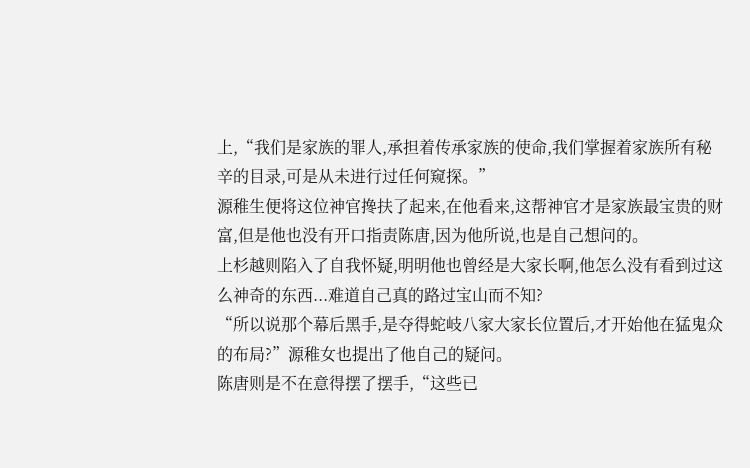上,“我们是家族的罪人,承担着传承家族的使命,我们掌握着家族所有秘辛的目录,可是从未进行过任何窥探。”
源稚生便将这位神官搀扶了起来,在他看来,这帮神官才是家族最宝贵的财富,但是他也没有开口指责陈唐,因为他所说,也是自己想问的。
上杉越则陷入了自我怀疑,明明他也曾经是大家长啊,他怎么没有看到过这么神奇的东西...难道自己真的路过宝山而不知?
“所以说那个幕后黑手,是夺得蛇岐八家大家长位置后,才开始他在猛鬼众的布局?”源稚女也提出了他自己的疑问。
陈唐则是不在意得摆了摆手,“这些已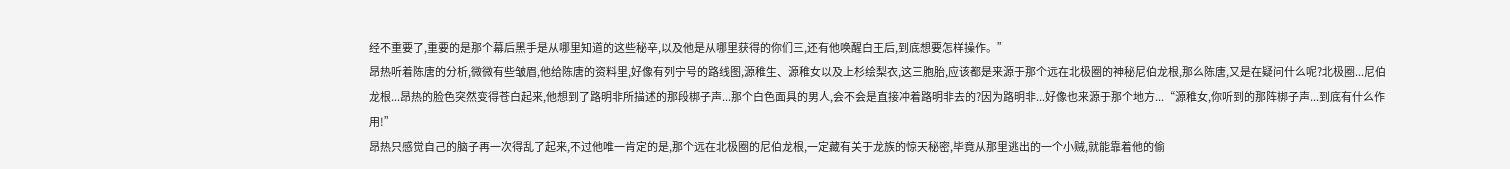经不重要了,重要的是那个幕后黑手是从哪里知道的这些秘辛,以及他是从哪里获得的你们三,还有他唤醒白王后,到底想要怎样操作。”
昂热听着陈唐的分析,微微有些皱眉,他给陈唐的资料里,好像有列宁号的路线图,源稚生、源稚女以及上杉绘梨衣,这三胞胎,应该都是来源于那个远在北极圈的神秘尼伯龙根,那么陈唐,又是在疑问什么呢?北极圈...尼伯龙根...昂热的脸色突然变得苍白起来,他想到了路明非所描述的那段梆子声...那个白色面具的男人,会不会是直接冲着路明非去的?因为路明非...好像也来源于那个地方...“源稚女,你听到的那阵梆子声...到底有什么作用!”
昂热只感觉自己的脑子再一次得乱了起来,不过他唯一肯定的是,那个远在北极圈的尼伯龙根,一定藏有关于龙族的惊天秘密,毕竟从那里逃出的一个小贼,就能靠着他的偷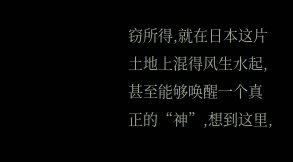窃所得,就在日本这片土地上混得风生水起,甚至能够唤醒一个真正的“神”,想到这里,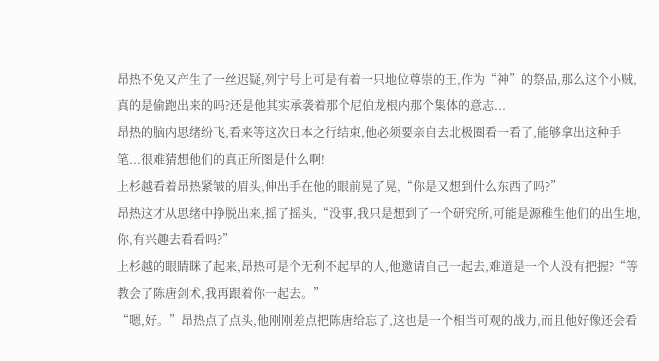昂热不免又产生了一丝迟疑,列宁号上可是有着一只地位尊崇的王,作为“神”的祭品,那么这个小贼,真的是偷跑出来的吗?还是他其实承袭着那个尼伯龙根内那个集体的意志...
昂热的脑内思绪纷飞,看来等这次日本之行结束,他必须要亲自去北极圈看一看了,能够拿出这种手笔...很难猜想他们的真正所图是什么啊!
上杉越看着昂热紧皱的眉头,伸出手在他的眼前晃了晃,“你是又想到什么东西了吗?”
昂热这才从思绪中挣脱出来,摇了摇头,“没事,我只是想到了一个研究所,可能是源稚生他们的出生地,你,有兴趣去看看吗?”
上杉越的眼睛眯了起来,昂热可是个无利不起早的人,他邀请自己一起去,难道是一个人没有把握?“等教会了陈唐剑术,我再跟着你一起去。”
“嗯,好。”昂热点了点头,他刚刚差点把陈唐给忘了,这也是一个相当可观的战力,而且他好像还会看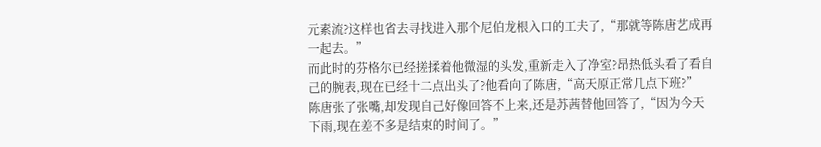元素流?这样也省去寻找进入那个尼伯龙根入口的工夫了,“那就等陈唐艺成再一起去。”
而此时的芬格尔已经搓揉着他微湿的头发,重新走入了净室?昂热低头看了看自己的腕表,现在已经十二点出头了?他看向了陈唐,“高天原正常几点下班?”
陈唐张了张嘴,却发现自己好像回答不上来,还是苏茜替他回答了,“因为今天下雨,现在差不多是结束的时间了。”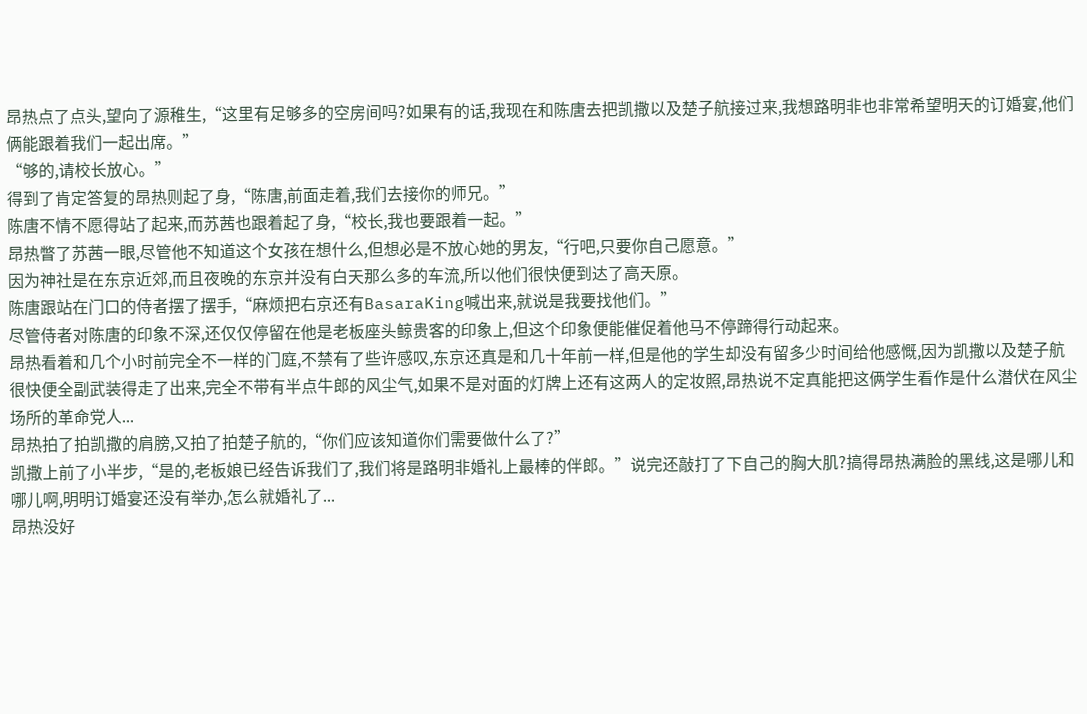昂热点了点头,望向了源稚生,“这里有足够多的空房间吗?如果有的话,我现在和陈唐去把凯撒以及楚子航接过来,我想路明非也非常希望明天的订婚宴,他们俩能跟着我们一起出席。”
“够的,请校长放心。”
得到了肯定答复的昂热则起了身,“陈唐,前面走着,我们去接你的师兄。”
陈唐不情不愿得站了起来,而苏茜也跟着起了身,“校长,我也要跟着一起。”
昂热瞥了苏茜一眼,尽管他不知道这个女孩在想什么,但想必是不放心她的男友,“行吧,只要你自己愿意。”
因为神社是在东京近郊,而且夜晚的东京并没有白天那么多的车流,所以他们很快便到达了高天原。
陈唐跟站在门口的侍者摆了摆手,“麻烦把右京还有BasaraKing喊出来,就说是我要找他们。”
尽管侍者对陈唐的印象不深,还仅仅停留在他是老板座头鲸贵客的印象上,但这个印象便能催促着他马不停蹄得行动起来。
昂热看着和几个小时前完全不一样的门庭,不禁有了些许感叹,东京还真是和几十年前一样,但是他的学生却没有留多少时间给他感慨,因为凯撒以及楚子航很快便全副武装得走了出来,完全不带有半点牛郎的风尘气,如果不是对面的灯牌上还有这两人的定妆照,昂热说不定真能把这俩学生看作是什么潜伏在风尘场所的革命党人...
昂热拍了拍凯撒的肩膀,又拍了拍楚子航的,“你们应该知道你们需要做什么了?”
凯撒上前了小半步,“是的,老板娘已经告诉我们了,我们将是路明非婚礼上最棒的伴郎。”说完还敲打了下自己的胸大肌?搞得昂热满脸的黑线,这是哪儿和哪儿啊,明明订婚宴还没有举办,怎么就婚礼了...
昂热没好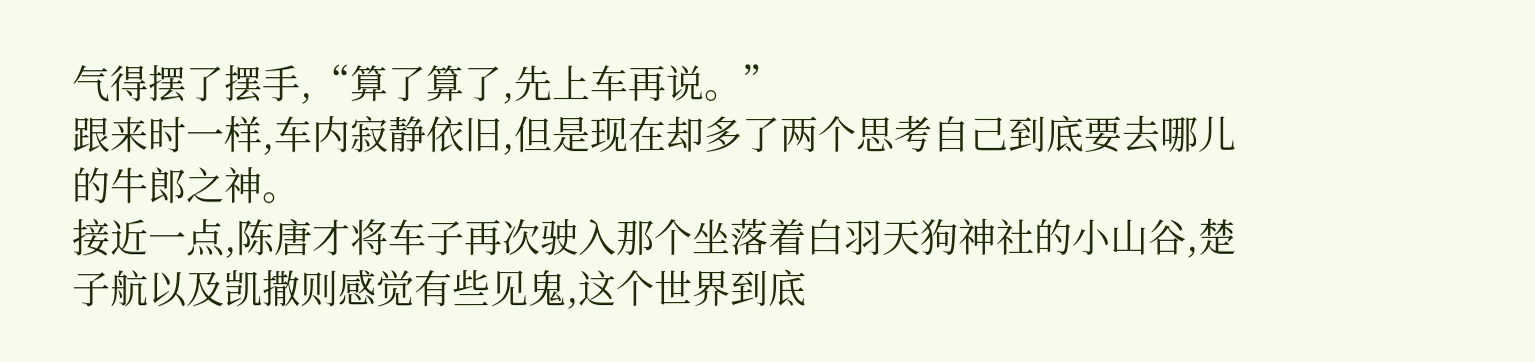气得摆了摆手,“算了算了,先上车再说。”
跟来时一样,车内寂静依旧,但是现在却多了两个思考自己到底要去哪儿的牛郎之神。
接近一点,陈唐才将车子再次驶入那个坐落着白羽天狗神社的小山谷,楚子航以及凯撒则感觉有些见鬼,这个世界到底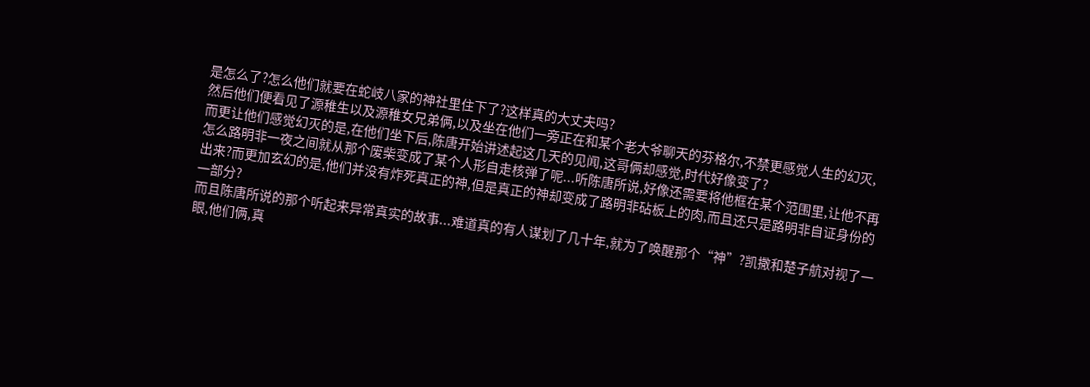是怎么了?怎么他们就要在蛇岐八家的神社里住下了?这样真的大丈夫吗?
然后他们便看见了源稚生以及源稚女兄弟俩,以及坐在他们一旁正在和某个老大爷聊天的芬格尔,不禁更感觉人生的幻灭,而更让他们感觉幻灭的是,在他们坐下后,陈唐开始讲述起这几天的见闻,这哥俩却感觉,时代好像变了?
怎么路明非一夜之间就从那个废柴变成了某个人形自走核弹了呢...听陈唐所说,好像还需要将他框在某个范围里,让他不再出来?而更加玄幻的是,他们并没有炸死真正的神,但是真正的神却变成了路明非砧板上的肉,而且还只是路明非自证身份的一部分?
而且陈唐所说的那个听起来异常真实的故事...难道真的有人谋划了几十年,就为了唤醒那个“神”?凯撒和楚子航对视了一眼,他们俩,真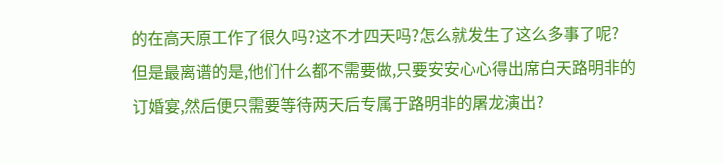的在高天原工作了很久吗?这不才四天吗?怎么就发生了这么多事了呢?
但是最离谱的是,他们什么都不需要做,只要安安心心得出席白天路明非的订婚宴,然后便只需要等待两天后专属于路明非的屠龙演出?